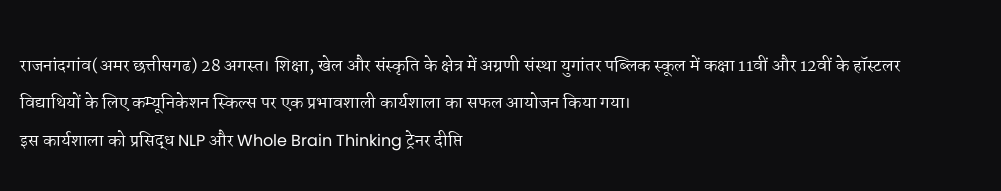राजनांदगांव(अमर छत्तीसगढ) 28 अगस्त। शिक्षा, खेल और संस्कृति के क्षेत्र में अग्रणी संस्था युगांतर पब्लिक स्कूल में कक्षा 11वीं और 12वीं के हॉस्टलर विद्याथियों के लिए कम्यूनिकेशन स्किल्स पर एक प्रभावशाली कार्यशाला का सफल आयोजन किया गया।
इस कार्यशाला को प्रसिद्ध NLP और Whole Brain Thinking ट्रेनर दीप्ति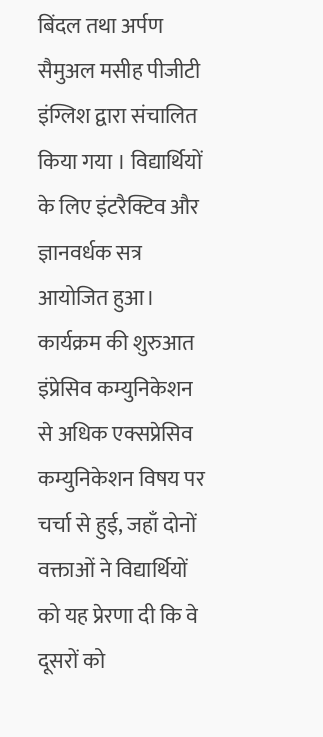बिंदल तथा अर्पण सैमुअल मसीह पीजीटी इंग्लिश द्वारा संचालित किया गया । विद्यार्थियों के लिए इंटरैक्टिव और ज्ञानवर्धक सत्र आयोजित हुआ।
कार्यक्रम की शुरुआत इंप्रेसिव कम्युनिकेशन से अधिक एक्सप्रेसिव कम्युनिकेशन विषय पर चर्चा से हुई, जहाँ दोनों वक्ताओं ने विद्यार्थियों को यह प्रेरणा दी कि वे दूसरों को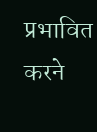प्रभावित करने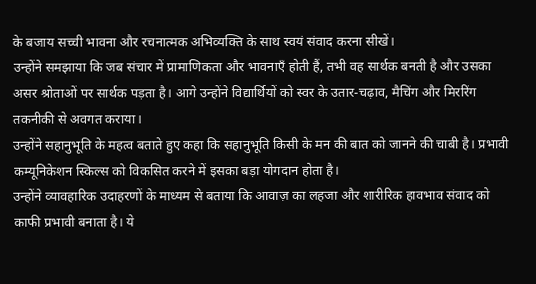के बजाय सच्ची भावना और रचनात्मक अभिव्यक्ति के साथ स्वयं संवाद करना सीखें।
उन्होंने समझाया कि जब संचार में प्रामाणिकता और भावनाएँ होती हैं, तभी वह सार्थक बनती है और उसका असर श्रोताओं पर सार्थक पड़ता है। आगे उन्होंने विद्यार्थियों को स्वर के उतार-चढ़ाव, मैचिंग और मिररिंग तकनीकी से अवगत कराया।
उन्होंने सहानुभूति के महत्व बताते हुए कहा कि सहानुभूति किसी के मन की बात को जानने की चाबी है। प्रभावी कम्यूनिकेशन स्किल्स को विकसित करने में इसका बड़ा योगदान होता है।
उन्होंने व्यावहारिक उदाहरणों के माध्यम से बताया कि आवाज़ का लहजा और शारीरिक हावभाव संवाद को काफी प्रभावी बनाता है। ये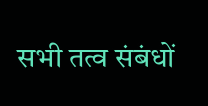सभी तत्व संबंधों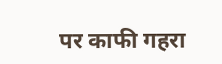पर काफी गहरा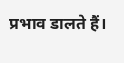प्रभाव डालते हैं।